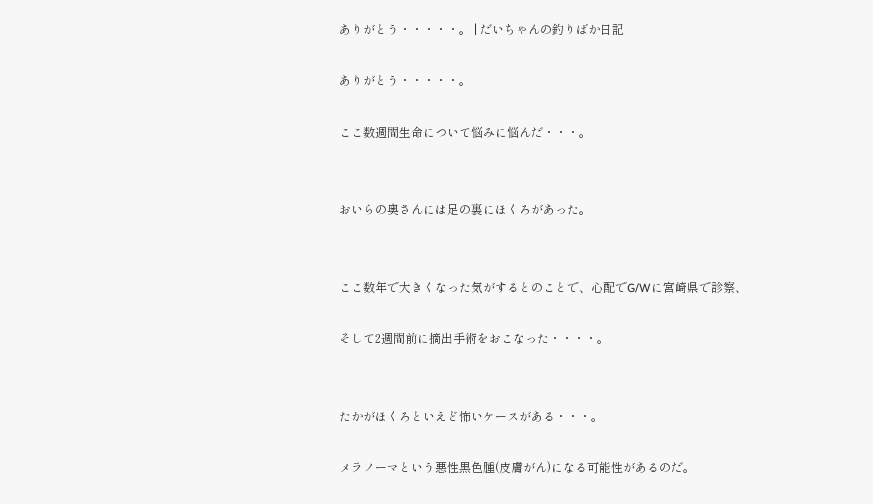ありがとう・・・・・。 | だいちゃんの釣りばか日記

ありがとう・・・・・。

ここ数週間生命について悩みに悩んだ・・・。


おいらの奥さんには足の裏にほくろがあった。


ここ数年で大きくなった気がするとのことで、心配でG/Wに宮崎県で診察、

そして2週間前に摘出手術をおこなった・・・・。


たかがほくろといえど怖いケースがある・・・。

メラノーマという悪性黒色腫(皮膚がん)になる可能性があるのだ。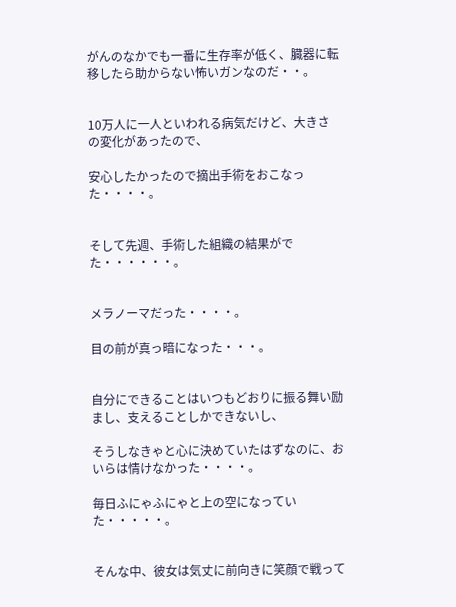がんのなかでも一番に生存率が低く、臓器に転移したら助からない怖いガンなのだ・・。


10万人に一人といわれる病気だけど、大きさの変化があったので、

安心したかったので摘出手術をおこなった・・・・。


そして先週、手術した組織の結果がでた・・・・・・。


メラノーマだった・・・・。

目の前が真っ暗になった・・・。


自分にできることはいつもどおりに振る舞い励まし、支えることしかできないし、

そうしなきゃと心に決めていたはずなのに、おいらは情けなかった・・・・。

毎日ふにゃふにゃと上の空になっていた・・・・・。


そんな中、彼女は気丈に前向きに笑顔で戦って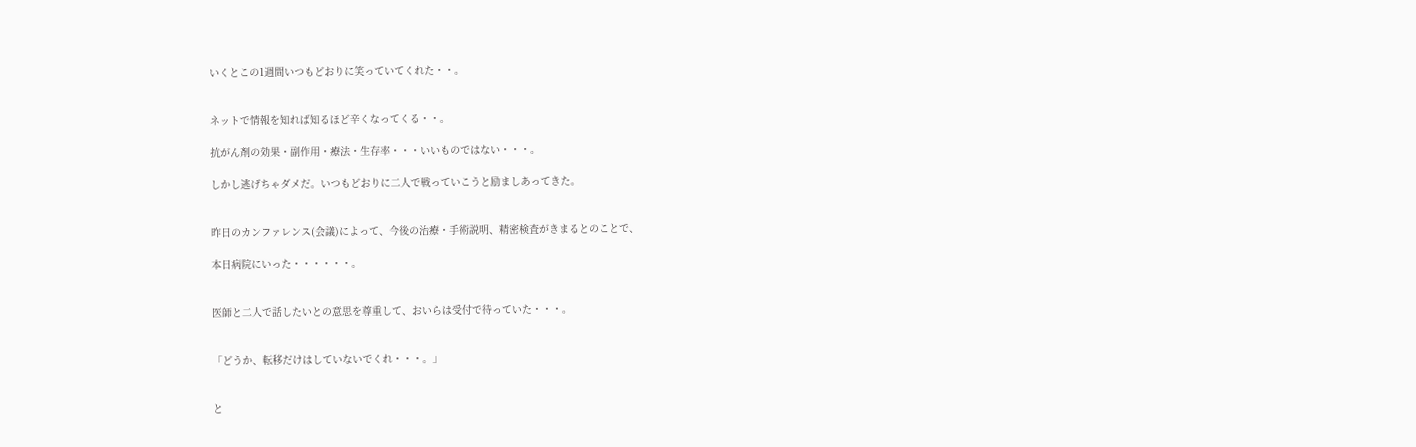いくとこの1週間いつもどおりに笑っていてくれた・・。


ネットで情報を知れば知るほど辛くなってくる・・。

抗がん剤の効果・副作用・療法・生存率・・・いいものではない・・・。

しかし逃げちゃダメだ。いつもどおりに二人で戦っていこうと励ましあってきた。


昨日のカンファレンス(会議)によって、今後の治療・手術説明、精密検査がきまるとのことで、

本日病院にいった・・・・・・。


医師と二人で話したいとの意思を尊重して、おいらは受付で待っていた・・・。


「どうか、転移だけはしていないでくれ・・・。」


と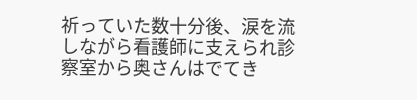祈っていた数十分後、涙を流しながら看護師に支えられ診察室から奥さんはでてき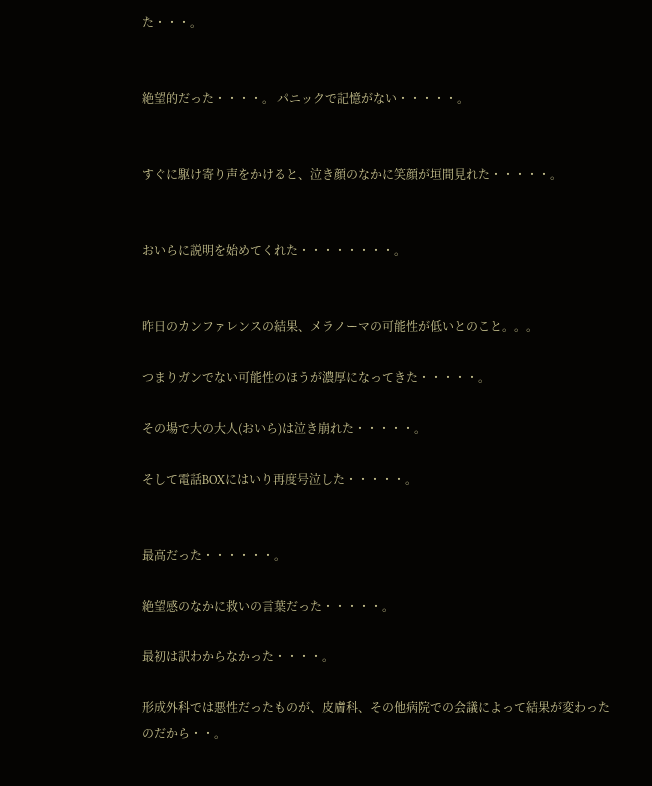た・・・。


絶望的だった・・・・。 パニックで記憶がない・・・・・。


すぐに駆け寄り声をかけると、泣き顔のなかに笑顔が垣間見れた・・・・・。


おいらに説明を始めてくれた・・・・・・・・。


昨日のカンファレンスの結果、メラノーマの可能性が低いとのこと。。。

つまりガンでない可能性のほうが濃厚になってきた・・・・・。

その場で大の大人(おいら)は泣き崩れた・・・・・。

そして電話BOXにはいり再度号泣した・・・・・。


最高だった・・・・・・。

絶望感のなかに救いの言葉だった・・・・・。

最初は訳わからなかった・・・・。

形成外科では悪性だったものが、皮膚科、その他病院での会議によって結果が変わったのだから・・。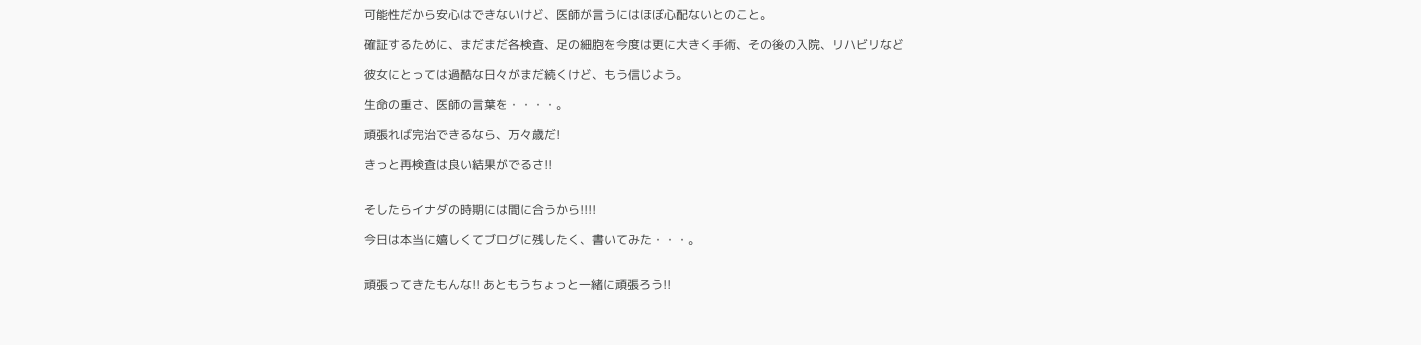可能性だから安心はできないけど、医師が言うにはほぼ心配ないとのこと。

確証するために、まだまだ各検査、足の細胞を今度は更に大きく手術、その後の入院、リハビリなど

彼女にとっては過酷な日々がまだ続くけど、もう信じよう。

生命の重さ、医師の言葉を・・・・。

頑張れば完治できるなら、万々歳だ!

きっと再検査は良い結果がでるさ!!


そしたらイナダの時期には間に合うから!!!!

今日は本当に嬉しくてブログに残したく、書いてみた・・・。


頑張ってきたもんな!! あともうちょっと一緒に頑張ろう!!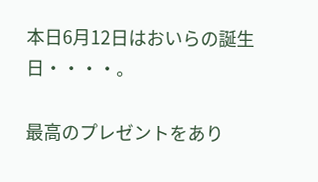本日6月12日はおいらの誕生日・・・・。

最高のプレゼントをあり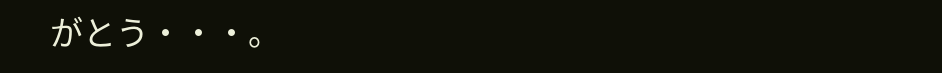がとう・・・。